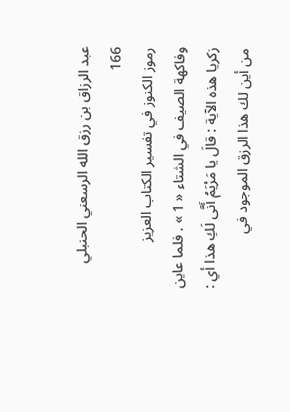عبد الرزاق بن رزق الله الرسعني الحنبلي
166
رموز الكنوز في تفسير الكتاب العزيز
وفاكهة الصيف في الشتاء « 1 » . فلما عاين زكريا هذه الآية : قالَ يا مَرْيَمُ أَنَّى لَكِ هذا أي : من أين لك هذا الرزق الموجود في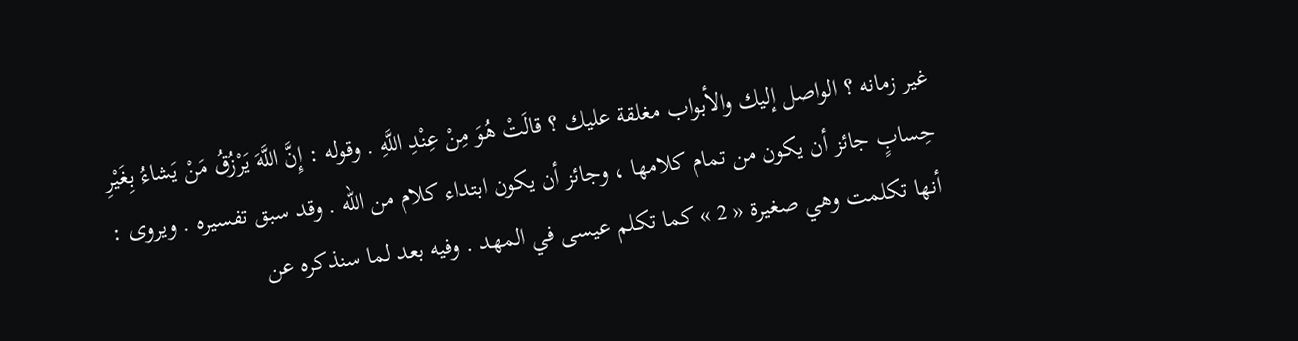غير زمانه ؟ الواصل إليك والأبواب مغلقة عليك ؟ قالَتْ هُوَ مِنْ عِنْدِ اللَّهِ . وقوله : إِنَّ اللَّهَ يَرْزُقُ مَنْ يَشاءُ بِغَيْرِ حِسابٍ جائز أن يكون من تمام كلامها ، وجائز أن يكون ابتداء كلام من اللّه . وقد سبق تفسيره . ويروى : أنها تكلمت وهي صغيرة « 2 » كما تكلم عيسى في المهد . وفيه بعد لما سنذكره عن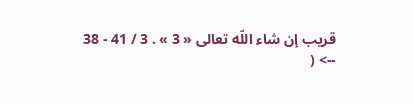قريب إن شاء اللّه تعالى « 3 » . 3 / 41 - 38
--> (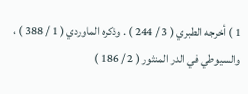1 ) أخرجه الطبري ( 3 / 244 ) . وذكره الماوردي ( 1 / 388 ) ، والسيوطي في الدر المنثور ( 2 / 186 )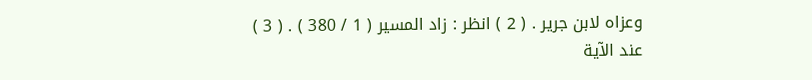وعزاه لابن جرير . ( 2 ) انظر : زاد المسير ( 1 / 380 ) . ( 3 ) عند الآية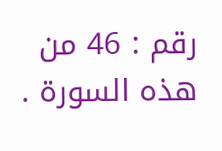رقم : 46 من هذه السورة .